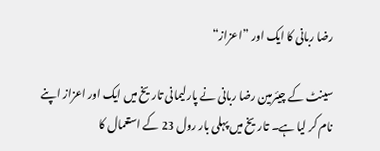رضا ربانی کا ایک اور ”اعزاز“

سینٹ کے چیئرمین رضا ربانی نے پارلیمانی تاریخ میں ایک اور اعزاز اپنے نام کر لیا ہے۔ تاریخ میں پہلی بار رول 23 کے استعمال کا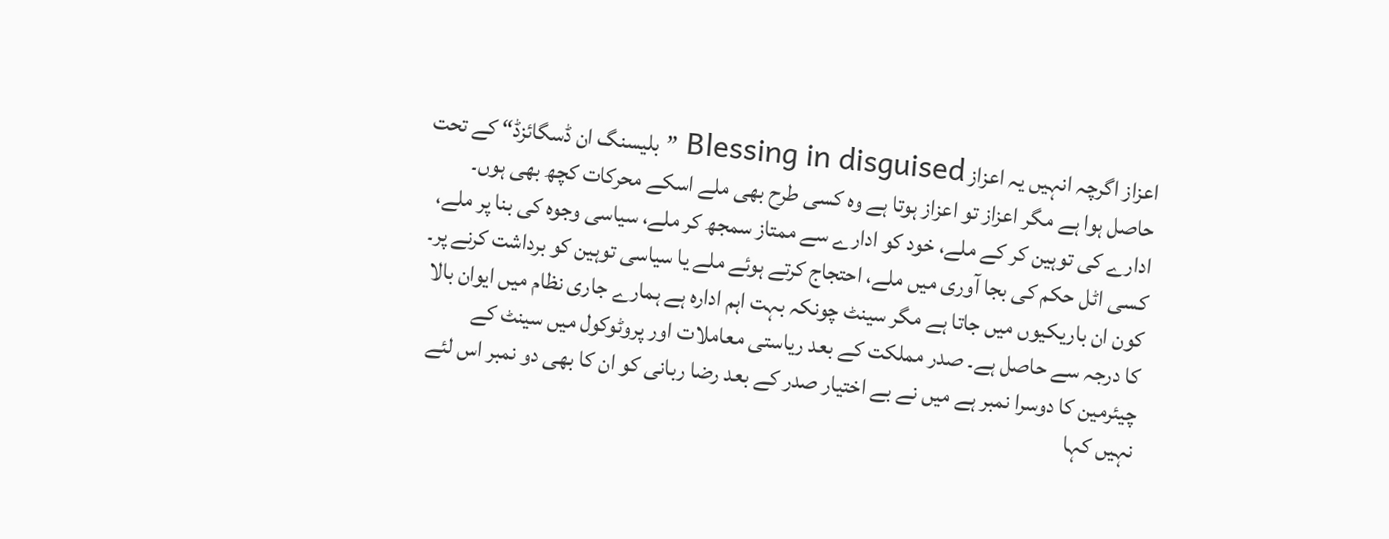اعزاز اگرچہ انہیں یہ اعزاز Blessing in disguised ”بلیسنگ ان ڈسگائزڈ“ کے تحت حاصل ہوا ہے مگر اعزاز تو اعزاز ہوتا ہے وہ کسی طرح بھی ملے اسکے محرکات کچھ بھی ہوں۔ ادارے کی توہین کر کے ملے، خود کو ادارے سے ممتاز سمجھ کر ملے، سیاسی وجوہ کی بنا پر ملے، کسی اٹل حکم کی بجا آوری میں ملے، احتجاج کرتے ہوئے ملے یا سیاسی توہین کو برداشت کرنے پر۔ کون ان باریکیوں میں جاتا ہے مگر سینٹ چونکہ بہت اہم ادارہ ہے ہمارے جاری نظام میں ایوان بالا کا درجہ سے حاصل ہے۔ صدر مملکت کے بعد ریاستی معاملات اور پروٹوکول میں سینٹ کے چیئرمین کا دوسرا نمبر ہے میں نے بے اختیار صدر کے بعد رضا ربانی کو ان کا بھی دو نمبر اس لئے نہیں کہا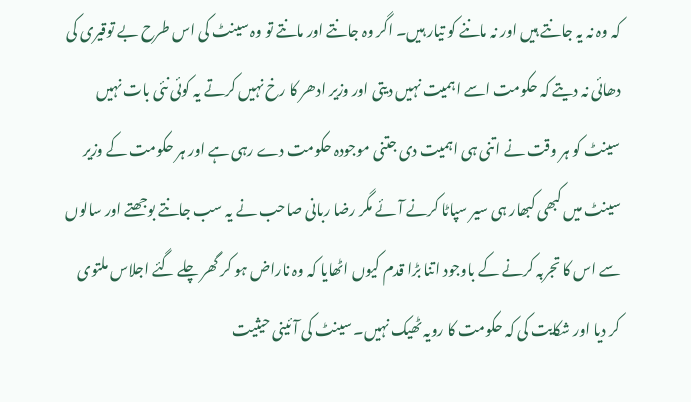کہ وہ نہ یہ جانتے ہیں اور نہ ماننے کو تیار ہیں۔ اگر وہ جانتے اور مانتے تو وہ سینٹ کی اس طرح بے توقیری کی دھائی نہ دیتے کہ حکومت اسے اہمیت نہیں دیتی اور وزیر ادھر کا رخ نہیں کرتے یہ کوئی نئی بات نہیں سینٹ کو ہر وقت نے اتنی ہی اہمیت دی جتنی موجودہ حکومت دے رہی ہے اور ہر حکومت کے وزیر سینٹ میں کبھی کبھار ہی سیر سپاٹا کرنے آئے مگر رضا ربانی صاحب نے یہ سب جانتے بوجھتے اور سالوں سے اس کا تجربہ کرنے کے باوجود اتنا بڑا قدم کیوں اٹھایا کہ وہ ناراض ہو کر گھر چلے گئے اجلاس ملتوی کر دیا اور شکایت کی کہ حکومت کا رویہ ٹھیک نہیں۔ سینٹ کی آئینی حیثیت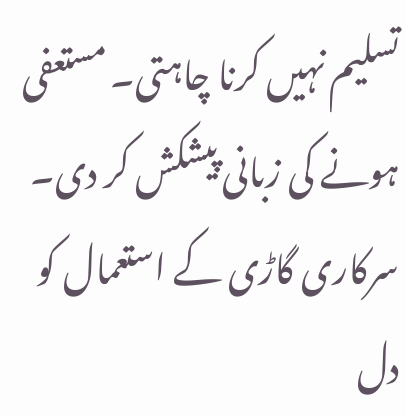تسلیم نہیں کرنا چاہتی۔ مستعفی ہونے کی زبانی پیشکش کر دی۔ سرکاری گاڑی کے استعمال کو دل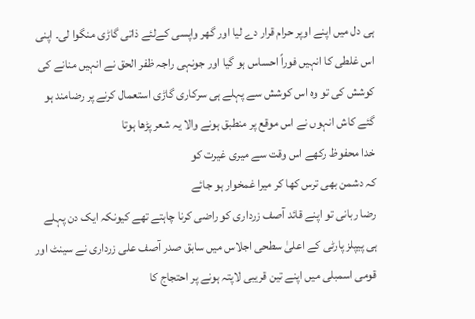ہی دل میں اپنے اوپر حرام قرار دے لیا اور گھر واپسی کےلئے ذاتی گاڑی منگوا لی۔ اپنی اس غلطی کا انہیں فوراً احساس ہو گیا اور جونہی راجہ ظفر الحق نے انہیں منانے کی کوشش کی تو وہ اس کوشش سے پہلے ہی سرکاری گاڑی استعمال کرنے پر رضامند ہو گئے کاش انہوں نے اس موقع پر منطبق ہونے والا یہ شعر پڑھا ہوتا
خدا محفوظ رکھے اس وقت سے میری غیرت کو
کہ دشمن بھی ترس کھا کر میرا غمخوار ہو جائے
رضا ربانی تو اپنے قائد آصف زرداری کو راضی کرنا چاہتے تھے کیونکہ ایک دن پہلے ہی پیپلز پارٹی کے اعلیٰ سطحی اجلاس میں سابق صدر آصف علی زرداری نے سینٹ اور قومی اسمبلی میں اپنے تین قریبی لاپتہ ہونے پر احتجاج کا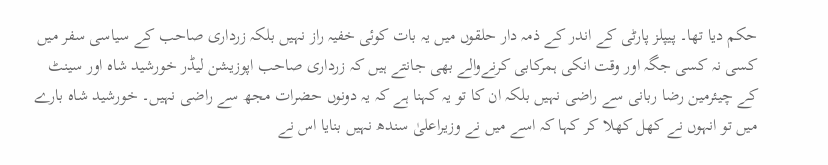حکم دیا تھا۔ پیپلز پارٹی کے اندر کے ذمہ دار حلقوں میں یہ بات کوئی خفیہ راز نہیں بلکہ زرداری صاحب کے سیاسی سفر میں کسی نہ کسی جگہ اور وقت انکی ہمرکابی کرنےوالے بھی جانتے ہیں کہ زرداری صاحب اپوزیشن لیڈر خورشید شاہ اور سینٹ کے چیئرمین رضا ربانی سے راضی نہیں بلکہ ان کا تو یہ کہنا ہے کہ یہ دونوں حضرات مجھ سے راضی نہیں۔ خورشید شاہ بارے میں تو انہوں نے کھل کھلا کر کہا کہ اسے میں نے وزیراعلیٰ سندھ نہیں بنایا اس نے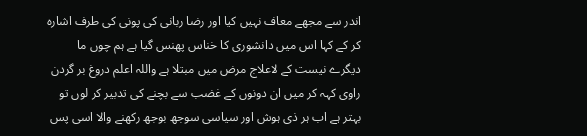اندر سے مجھے معاف نہیں کیا اور رضا ربانی کی پونی کی طرف اشارہ کر کے کہا اس میں دانشوری کا خناس پھنس گیا ہے ہم چوں ما دیگرے نیست کے لاعلاج مرض میں مبتلا ہے واللہ اعلم دروغ بر گردن راوی کہہ کر میں ان دونوں کے غضب سے بچنے کی تدبیر کر لوں تو بہتر ہے اب ہر ذی ہوش اور سیاسی سوجھ بوجھ رکھنے والا اسی پس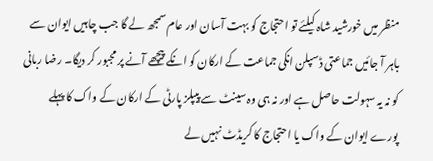منظر میں خورشید شاہ کیلئے تو احتجاج کو بہت آسان اور عام سمجھ لے گا جب چاہیں ایوان سے باہر آ جائیں جماعتی ڈسپلن انکی جماعت کے ارکان کو انکے پیچھے آنے پر مجبور کر دیگا۔ رضا ربانی کو نہ یہ سہولت حاصل ہے اور نہ ہی وہ سینٹ سے پیپلز پارٹی کے ارکان کے واک کا پہلے پورے ایوان کے واک یا احتجاج کا کریڈٹ نہیں لے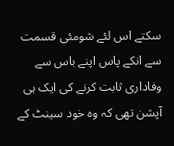سکتے اس لئے شومئی قسمت سے انکے پاس اپنے باس سے وفاداری ثابت کرنے کی ایک ہی آپشن تھی کہ وہ خود سینٹ کے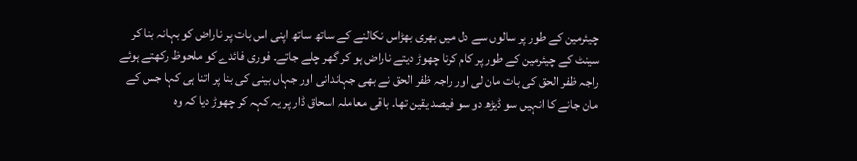چیئرمین کے طور پر سالوں سے دل میں بھری بھڑاس نکالنے کے ساتھ ساتھ اپنی اس بات پر ناراض کو بہانہ بنا کر سینٹ کے چیئرمین کے طور پر کام کرنا چھوڑ دیتے ناراض ہو کر گھر چلے جاتے۔ فوری فائدے کو ملحوظ رکھتے ہوئے راجہ ظفر الحق کی بات مان لی اور راجہ ظفر الحق نے بھی جہاندانی اور جہاں بینی کی بنا پر اتنا ہی کہا جس کے مان جانے کا انہیں سو ڈیڑھ دو سو فیصد یقین تھا۔ باقی معاملہ اسحاق ڈار پر یہ کہہ کر چھوڑ دیا کہ وہ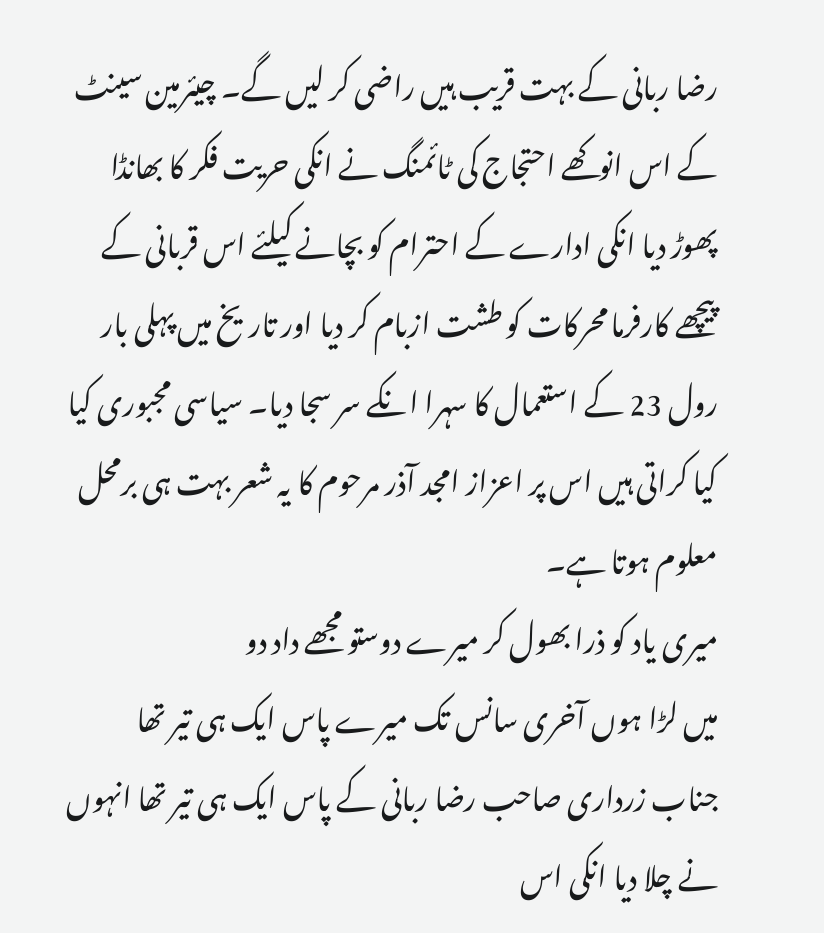رضا ربانی کے بہت قریب ہیں راضی کر لیں گے۔ چیئرمین سینٹ کے اس انوکھے احتجاج کی ٹائمنگ نے انکی حریت فکر کا بھانڈا پھوڑ دیا انکی ادارے کے احترام کو بچانے کیلئے اس قربانی کے پیچھے کارفرما محرکات کو طشت ازبام کر دیا اور تاریخ میں پہلی بار رول 23 کے استعمال کا سہرا انکے سر سجا دیا۔ سیاسی مجبوری کیا کیا کراتی ہیں اس پر اعزاز امجد آذر مرحوم کا یہ شعر بہت ہی برمحل معلوم ہوتا ہے۔
میری یاد کو ذرا بھول کر میرے دوستو مجھے داد دو
میں لڑا ہوں آخری سانس تک میرے پاس ایک ہی تیر تھا
جناب زرداری صاحب رضا ربانی کے پاس ایک ہی تیر تھا انہوں نے چلا دیا انکی اس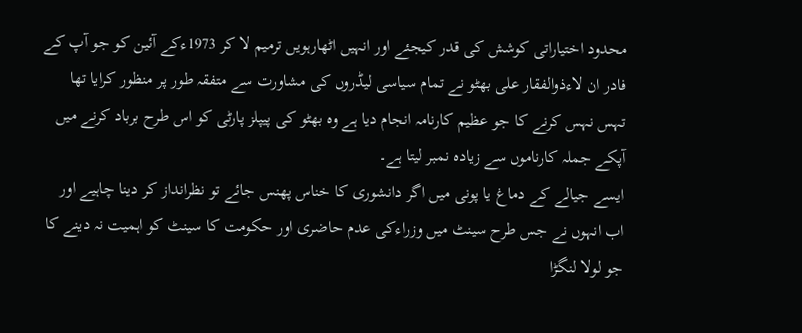محدود اختیاراتی کوشش کی قدر کیجئے اور انہیں اٹھارہویں ترمیم لا کر 1973ءکے آئین کو جو آپ کے فادر ان لاءذوالفقار علی بھٹو نے تمام سیاسی لیڈروں کی مشاورت سے متفقہ طور پر منظور کرایا تھا تہس نہس کرنے کا جو عظیم کارنامہ انجام دیا ہے وہ بھٹو کی پیپلز پارٹی کو اس طرح برباد کرنے میں آپکے جملہ کارناموں سے زیادہ نمبر لیتا ہے۔
ایسے جیالے کے دماغ یا پونی میں اگر دانشوری کا خناس پھنس جائے تو نظرانداز کر دینا چاہیے اور اب انہوں نے جس طرح سینٹ میں وزراءکی عدم حاضری اور حکومت کا سینٹ کو اہمیت نہ دینے کا جو لولا لنگڑا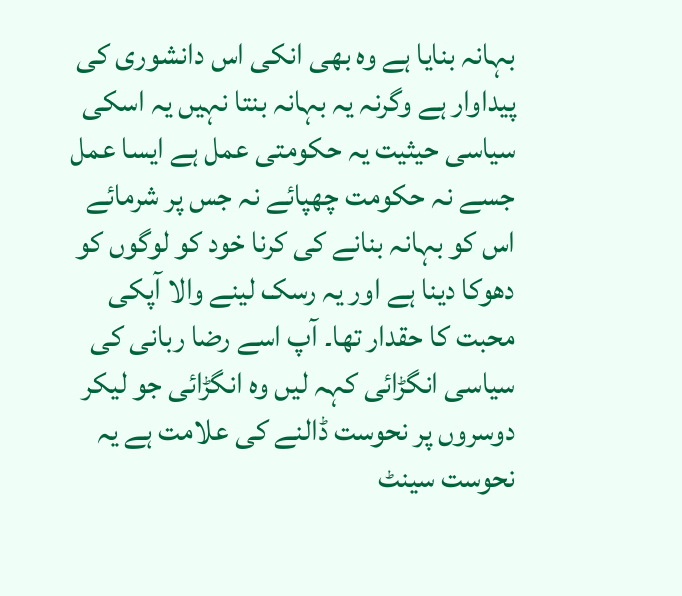بہانہ بنایا ہے وہ بھی انکی اس دانشوری کی پیداوار ہے وگرنہ یہ بہانہ بنتا نہیں یہ اسکی سیاسی حیثیت یہ حکومتی عمل ہے ایسا عمل جسے نہ حکومت چھپائے نہ جس پر شرمائے اس کو بہانہ بنانے کی کرنا خود کو لوگوں کو دھوکا دینا ہے اور یہ رسک لینے والا آپکی محبت کا حقدار تھا۔ آپ اسے رضا ربانی کی سیاسی انگڑائی کہہ لیں وہ انگڑائی جو لیکر دوسروں پر نحوست ڈالنے کی علامت ہے یہ نحوست سینٹ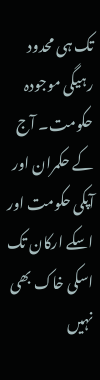تک ہی محدود رہیگی موجودہ حکومت۔ آج کے حکمران اور آپکی حکومت اور اسکے ارکان تک اسکی خاک بھی نہیں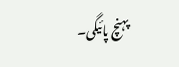پہنچ پائیگی۔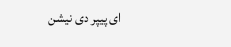ای پیپر دی نیشن